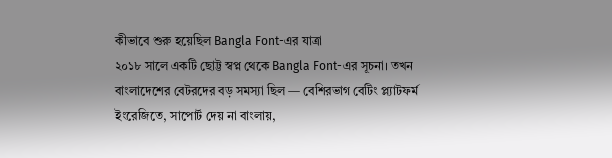কীভাবে শুরু হয়েছিল Bangla Font-এর যাত্রা
২০১৮ সালে একটি ছোট্ট স্বপ্ন থেকে Bangla Font-এর সূচনা। তখন বাংলাদেশের বেটরদের বড় সমস্যা ছিল — বেশিরভাগ বেটিং প্ল্যাটফর্ম ইংরেজিতে, সাপোর্ট দেয় না বাংলায়,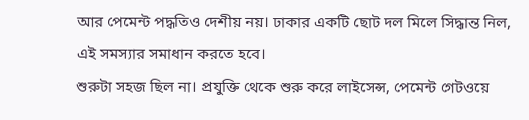আর পেমেন্ট পদ্ধতিও দেশীয় নয়। ঢাকার একটি ছোট দল মিলে সিদ্ধান্ত নিল, এই সমস্যার সমাধান করতে হবে।
শুরুটা সহজ ছিল না। প্রযুক্তি থেকে শুরু করে লাইসেন্স, পেমেন্ট গেটওয়ে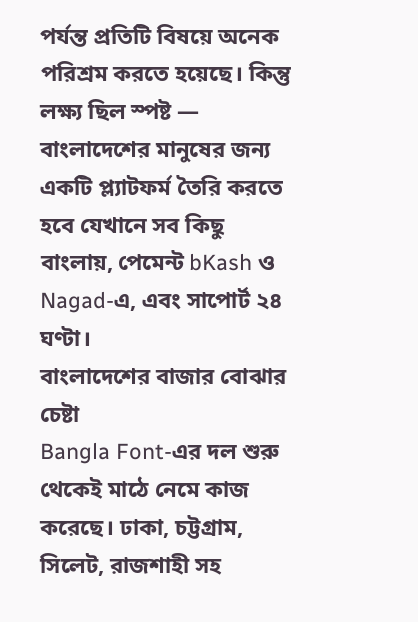পর্যন্ত প্রতিটি বিষয়ে অনেক পরিশ্রম করতে হয়েছে। কিন্তু লক্ষ্য ছিল স্পষ্ট — বাংলাদেশের মানুষের জন্য একটি প্ল্যাটফর্ম তৈরি করতে হবে যেখানে সব কিছু বাংলায়, পেমেন্ট bKash ও Nagad-এ, এবং সাপোর্ট ২৪ ঘণ্টা।
বাংলাদেশের বাজার বোঝার চেষ্টা
Bangla Font-এর দল শুরু থেকেই মাঠে নেমে কাজ করেছে। ঢাকা, চট্টগ্রাম, সিলেট, রাজশাহী সহ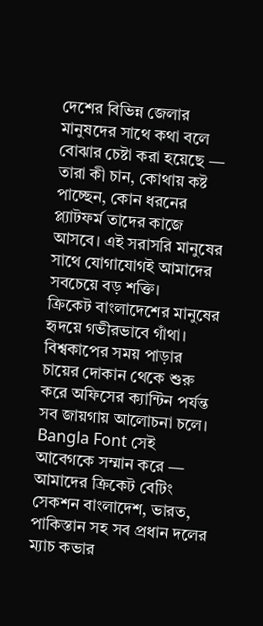দেশের বিভিন্ন জেলার মানুষদের সাথে কথা বলে বোঝার চেষ্টা করা হয়েছে — তারা কী চান, কোথায় কষ্ট পাচ্ছেন, কোন ধরনের প্ল্যাটফর্ম তাদের কাজে আসবে। এই সরাসরি মানুষের সাথে যোগাযোগই আমাদের সবচেয়ে বড় শক্তি।
ক্রিকেট বাংলাদেশের মানুষের হৃদয়ে গভীরভাবে গাঁথা। বিশ্বকাপের সময় পাড়ার চায়ের দোকান থেকে শুরু করে অফিসের ক্যান্টিন পর্যন্ত সব জায়গায় আলোচনা চলে। Bangla Font সেই আবেগকে সম্মান করে — আমাদের ক্রিকেট বেটিং সেকশন বাংলাদেশ, ভারত, পাকিস্তান সহ সব প্রধান দলের ম্যাচ কভার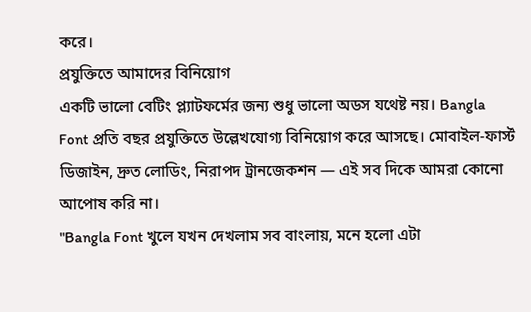করে।
প্রযুক্তিতে আমাদের বিনিয়োগ
একটি ভালো বেটিং প্ল্যাটফর্মের জন্য শুধু ভালো অডস যথেষ্ট নয়। Bangla Font প্রতি বছর প্রযুক্তিতে উল্লেখযোগ্য বিনিয়োগ করে আসছে। মোবাইল-ফার্স্ট ডিজাইন, দ্রুত লোডিং, নিরাপদ ট্রানজেকশন — এই সব দিকে আমরা কোনো আপোষ করি না।
"Bangla Font খুলে যখন দেখলাম সব বাংলায়, মনে হলো এটা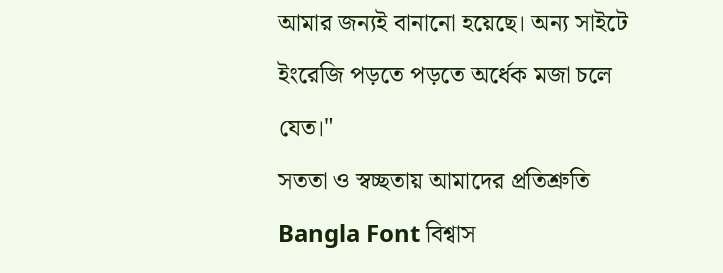আমার জন্যই বানানো হয়েছে। অন্য সাইটে ইংরেজি পড়তে পড়তে অর্ধেক মজা চলে যেত।"
সততা ও স্বচ্ছতায় আমাদের প্রতিশ্রুতি
Bangla Font বিশ্বাস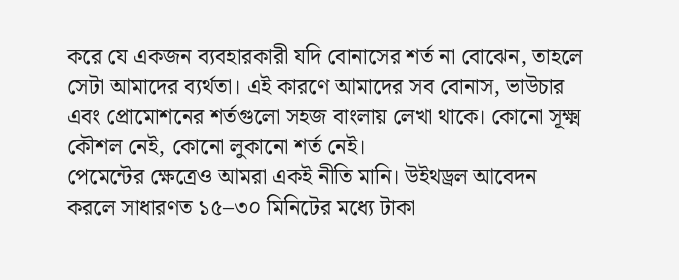করে যে একজন ব্যবহারকারী যদি বোনাসের শর্ত না বোঝেন, তাহলে সেটা আমাদের ব্যর্থতা। এই কারণে আমাদের সব বোনাস, ভাউচার এবং প্রোমোশনের শর্তগুলো সহজ বাংলায় লেখা থাকে। কোনো সূক্ষ্ম কৌশল নেই, কোনো লুকানো শর্ত নেই।
পেমেন্টের ক্ষেত্রেও আমরা একই নীতি মানি। উইথড্রল আবেদন করলে সাধারণত ১৫–৩০ মিনিটের মধ্যে টাকা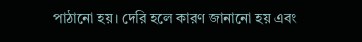পাঠানো হয়। দেরি হলে কারণ জানানো হয় এবং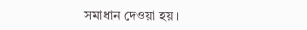সমাধান দেওয়া হয়।